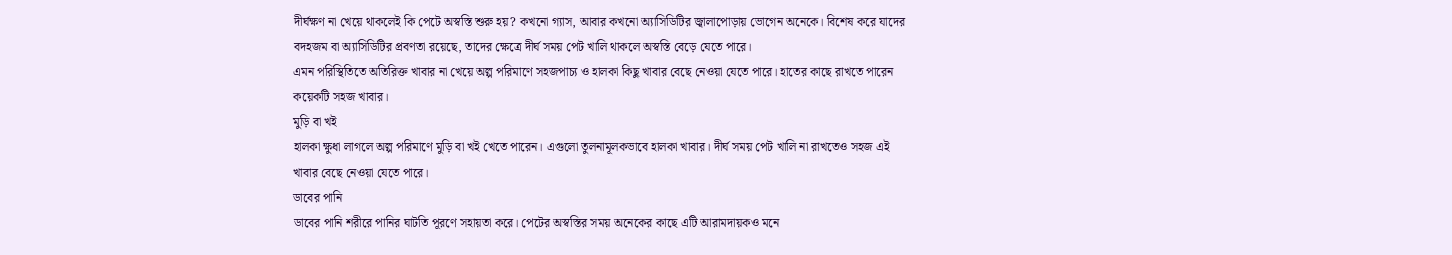দীর্ঘক্ষণ না খেয়ে থাকলেই কি পেটে অস্বস্তি শুরু হয়? কখনো গ্যাস, আবার কখনো অ্যাসিডিটির জ্বালাপোড়ায় ভোগেন অনেকে। বিশেষ করে যাদের বদহজম বা অ্যাসিডিটির প্রবণতা রয়েছে, তাদের ক্ষেত্রে দীর্ঘ সময় পেট খালি থাকলে অস্বস্তি বেড়ে যেতে পারে।
এমন পরিস্থিতিতে অতিরিক্ত খাবার না খেয়ে অল্প পরিমাণে সহজপাচ্য ও হালকা কিছু খাবার বেছে নেওয়া যেতে পারে। হাতের কাছে রাখতে পারেন কয়েকটি সহজ খাবার।
মুড়ি বা খই
হালকা ক্ষুধা লাগলে অল্প পরিমাণে মুড়ি বা খই খেতে পারেন। এগুলো তুলনামূলকভাবে হালকা খাবার। দীর্ঘ সময় পেট খালি না রাখতেও সহজ এই খাবার বেছে নেওয়া যেতে পারে।
ডাবের পানি
ডাবের পানি শরীরে পানির ঘাটতি পূরণে সহায়তা করে। পেটের অস্বস্তির সময় অনেকের কাছে এটি আরামদায়কও মনে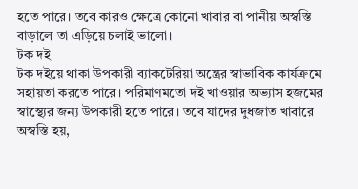হতে পারে। তবে কারও ক্ষেত্রে কোনো খাবার বা পানীয় অস্বস্তি বাড়ালে তা এড়িয়ে চলাই ভালো।
টক দই
টক দইয়ে থাকা উপকারী ব্যাকটেরিয়া অন্ত্রের স্বাভাবিক কার্যক্রমে সহায়তা করতে পারে। পরিমাণমতো দই খাওয়ার অভ্যাস হজমের স্বাস্থ্যের জন্য উপকারী হতে পারে। তবে যাদের দুধজাত খাবারে অস্বস্তি হয়,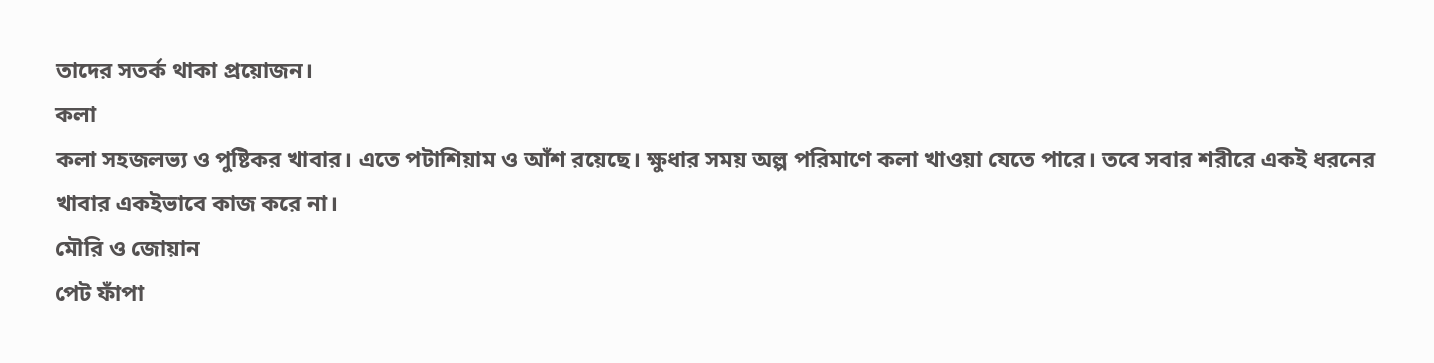তাদের সতর্ক থাকা প্রয়োজন।
কলা
কলা সহজলভ্য ও পুষ্টিকর খাবার। এতে পটাশিয়াম ও আঁশ রয়েছে। ক্ষুধার সময় অল্প পরিমাণে কলা খাওয়া যেতে পারে। তবে সবার শরীরে একই ধরনের খাবার একইভাবে কাজ করে না।
মৌরি ও জোয়ান
পেট ফাঁপা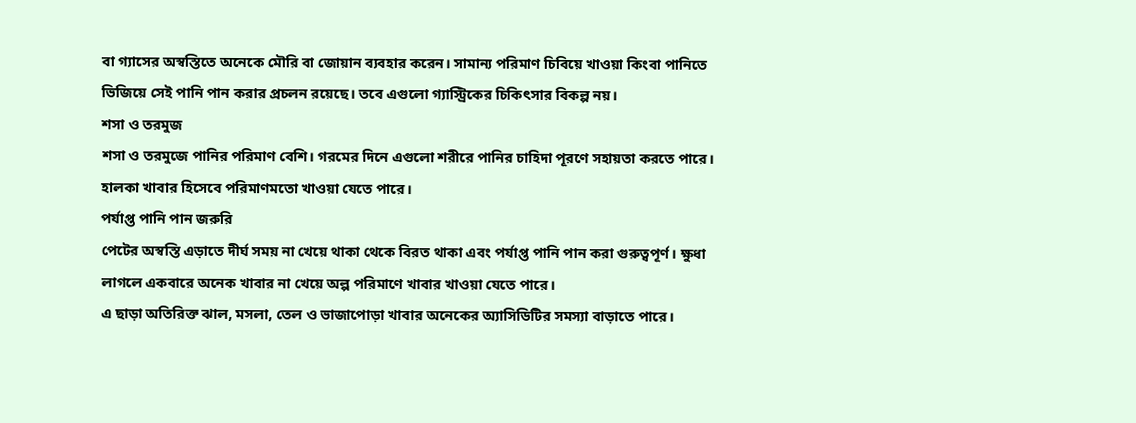বা গ্যাসের অস্বস্তিতে অনেকে মৌরি বা জোয়ান ব্যবহার করেন। সামান্য পরিমাণ চিবিয়ে খাওয়া কিংবা পানিতে ভিজিয়ে সেই পানি পান করার প্রচলন রয়েছে। তবে এগুলো গ্যাস্ট্রিকের চিকিৎসার বিকল্প নয়।
শসা ও তরমুজ
শসা ও তরমুজে পানির পরিমাণ বেশি। গরমের দিনে এগুলো শরীরে পানির চাহিদা পূরণে সহায়তা করতে পারে। হালকা খাবার হিসেবে পরিমাণমতো খাওয়া যেতে পারে।
পর্যাপ্ত পানি পান জরুরি
পেটের অস্বস্তি এড়াতে দীর্ঘ সময় না খেয়ে থাকা থেকে বিরত থাকা এবং পর্যাপ্ত পানি পান করা গুরুত্বপূর্ণ। ক্ষুধা লাগলে একবারে অনেক খাবার না খেয়ে অল্প পরিমাণে খাবার খাওয়া যেতে পারে।
এ ছাড়া অতিরিক্ত ঝাল, মসলা, তেল ও ভাজাপোড়া খাবার অনেকের অ্যাসিডিটির সমস্যা বাড়াতে পারে।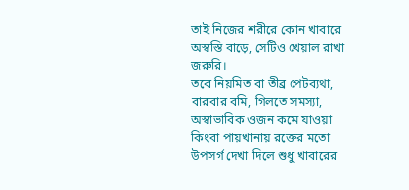তাই নিজের শরীরে কোন খাবারে অস্বস্তি বাড়ে, সেটিও খেয়াল রাখা জরুরি।
তবে নিয়মিত বা তীব্র পেটব্যথা, বারবার বমি, গিলতে সমস্যা, অস্বাভাবিক ওজন কমে যাওয়া কিংবা পায়খানায় রক্তের মতো উপসর্গ দেখা দিলে শুধু খাবারের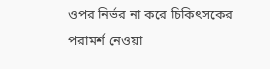ওপর নির্ভর না করে চিকিৎসকের পরামর্শ নেওয়া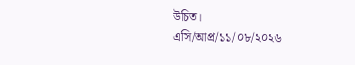উচিত।
এসি/আপ্র/১১/০৮/২০২৬